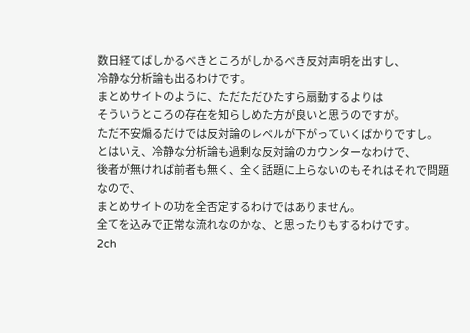数日経てばしかるべきところがしかるべき反対声明を出すし、
冷静な分析論も出るわけです。
まとめサイトのように、ただただひたすら扇動するよりは
そういうところの存在を知らしめた方が良いと思うのですが。
ただ不安煽るだけでは反対論のレベルが下がっていくばかりですし。
とはいえ、冷静な分析論も過剰な反対論のカウンターなわけで、
後者が無ければ前者も無く、全く話題に上らないのもそれはそれで問題なので、
まとめサイトの功を全否定するわけではありません。
全てを込みで正常な流れなのかな、と思ったりもするわけです。
2ch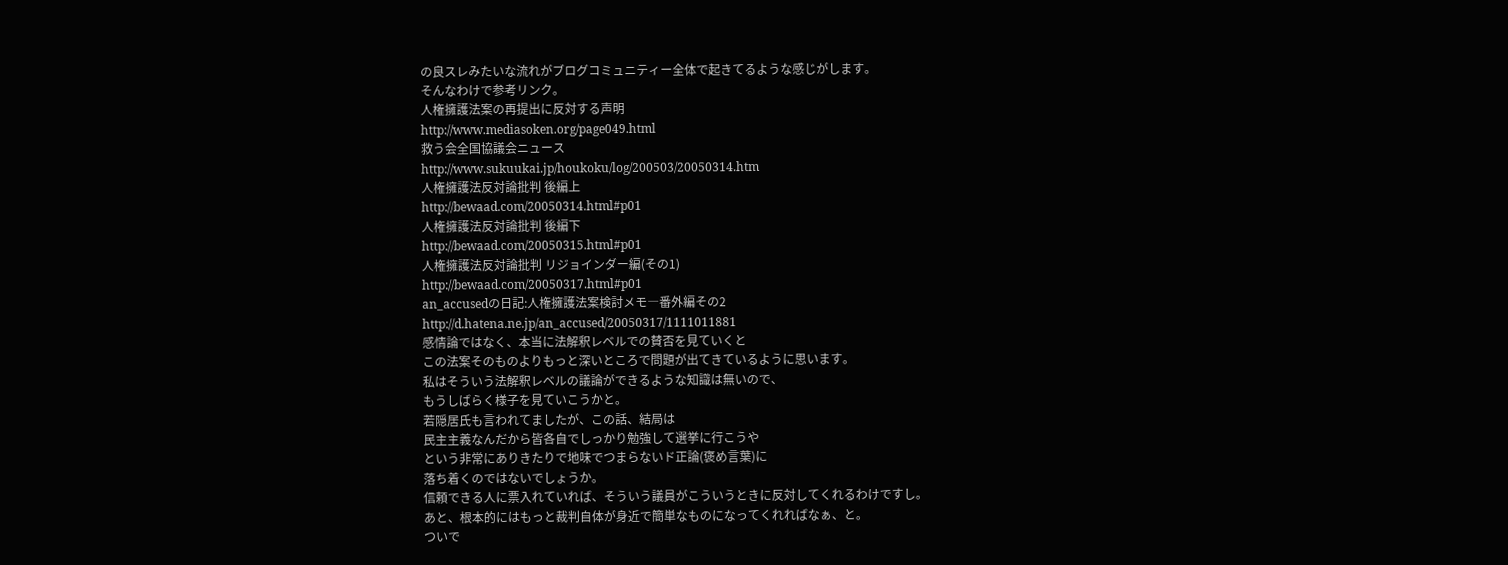の良スレみたいな流れがブログコミュニティー全体で起きてるような感じがします。
そんなわけで参考リンク。
人権擁護法案の再提出に反対する声明
http://www.mediasoken.org/page049.html
救う会全国協議会ニュース
http://www.sukuukai.jp/houkoku/log/200503/20050314.htm
人権擁護法反対論批判 後編上
http://bewaad.com/20050314.html#p01
人権擁護法反対論批判 後編下
http://bewaad.com/20050315.html#p01
人権擁護法反対論批判 リジョインダー編(その1)
http://bewaad.com/20050317.html#p01
an_accusedの日記:人権擁護法案検討メモ―番外編その2
http://d.hatena.ne.jp/an_accused/20050317/1111011881
感情論ではなく、本当に法解釈レベルでの賛否を見ていくと
この法案そのものよりもっと深いところで問題が出てきているように思います。
私はそういう法解釈レベルの議論ができるような知識は無いので、
もうしばらく様子を見ていこうかと。
若隠居氏も言われてましたが、この話、結局は
民主主義なんだから皆各自でしっかり勉強して選挙に行こうや
という非常にありきたりで地味でつまらないド正論(褒め言葉)に
落ち着くのではないでしょうか。
信頼できる人に票入れていれば、そういう議員がこういうときに反対してくれるわけですし。
あと、根本的にはもっと裁判自体が身近で簡単なものになってくれればなぁ、と。
ついで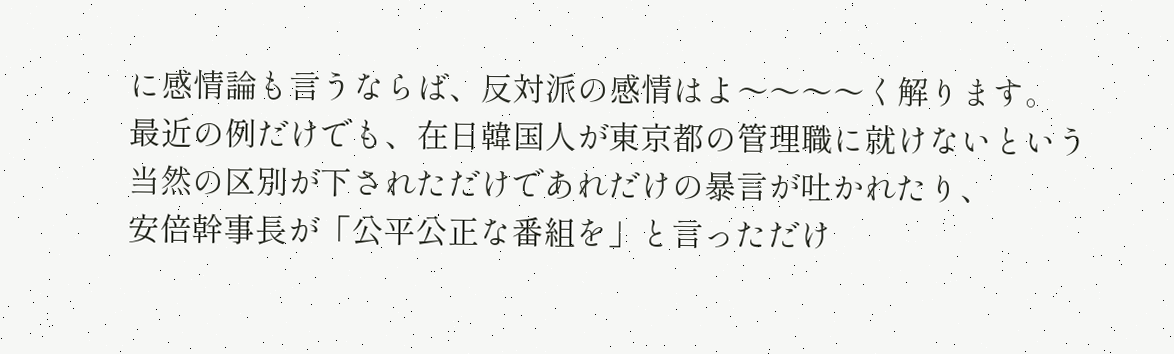に感情論も言うならば、反対派の感情はよ〜〜〜〜く解ります。
最近の例だけでも、在日韓国人が東京都の管理職に就けないという
当然の区別が下されただけであれだけの暴言が吐かれたり、
安倍幹事長が「公平公正な番組を」と言っただけ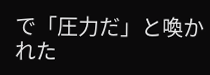で「圧力だ」と喚かれた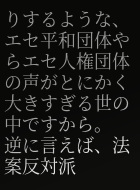りするような、
エセ平和団体やらエセ人権団体の声がとにかく大きすぎる世の中ですから。
逆に言えば、法案反対派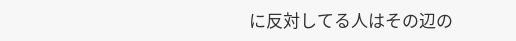に反対してる人はその辺の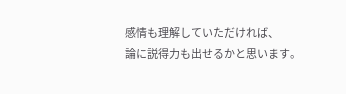感情も理解していただければ、
論に説得力も出せるかと思います。